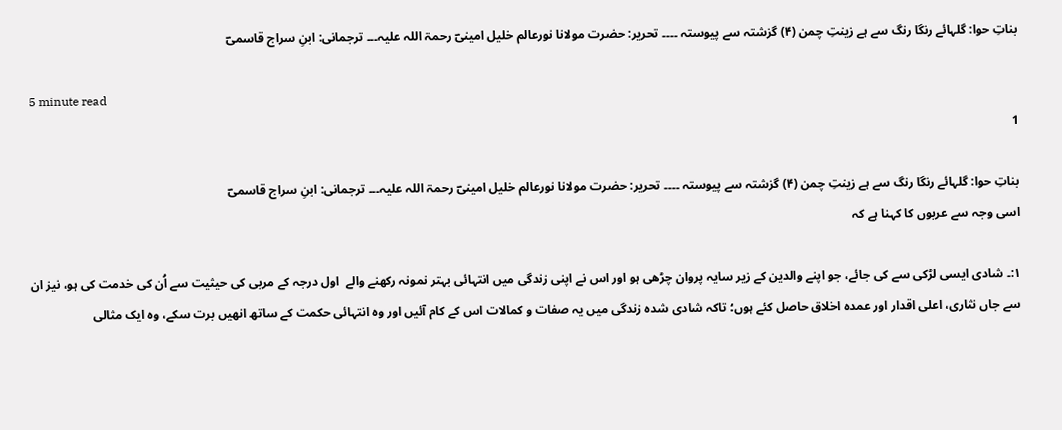بناتِ حوا: گلہائے رنگا رنگ سے ہے زینتِ چمن (۴) گزشتہ سے پیوستہ ۔۔۔۔ تحریر: حضرت مولانا نورعالم خلیل امینیؔ رحمۃ اللہ علیہ۔۔۔ ترجمانی: ابنِ سراج قاسمیؔ

5 minute read
1

بناتِ حوا: گلہائے رنگا رنگ سے ہے زینتِ چمن (۴) گزشتہ سے پیوستہ ۔۔۔۔ تحریر: حضرت مولانا نورعالم خلیل امینیؔ رحمۃ اللہ علیہ۔۔۔ ترجمانی: ابنِ سراج قاسمیؔ
اسی وجہ سے عربوں کا کہنا ہے کہ

۱:۔ شادی ایسی لڑکی سے کی جائے، جو اپنے والدین کے زیر سایہ پروان چڑھی ہو اور اس نے اپنی زندگی میں انتہائی بہتر نمونہ رکھنے والے  اول درجہ کے مربی کی حیثیت سے اُن کی خدمت کی ہو، نیز ان سے جاں نثاری، اعلی اقدار اور عمدہ اخلاق حاصل کئے ہوں؛ تاکہ شادی شدہ زندگی میں یہ صفات و کمالات اس کے کام آئیں اور وہ انتہائی حکمت کے ساتھ انھیں برت سکے، وہ ایک مثالی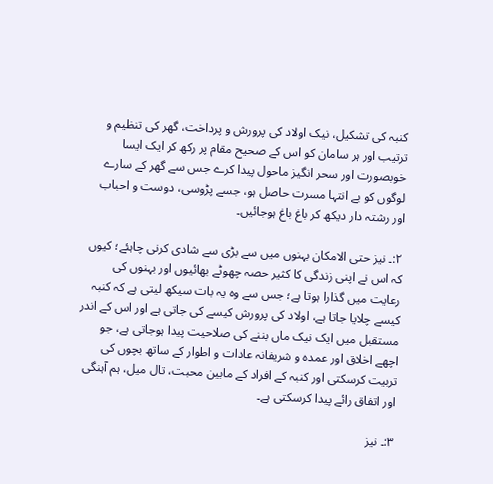کنبہ کی تشکیل، نیک اولاد کی پرورش و پرداخت، گھر کی تنظیم و ترتیب اور ہر سامان کو اس کے صحیح مقام پر رکھ کر ایک ایسا خوبصورت اور سحر انگیز ماحول پیدا کرے جس سے گھر کے سارے لوگوں کو بے انتہا مسرت حاصل ہو، جسے پڑوسی، دوست و احباب اور رشتہ دار دیکھ کر باغ باغ ہوجائیں۔

۲:۔ نیز حتی الامکان بہنوں میں سے بڑی سے شادی کرنی چاہئے؛ کیوں کہ اس نے اپنی زندگی کا کثیر حصہ چھوٹے بھائیوں اور بہنوں کی رعایت میں گذارا ہوتا ہے؛ جس سے وہ یہ بات سیکھ لیتی ہے کہ کنبہ کیسے چلایا جاتا ہے، اولاد کی پرورش کیسے کی جاتی ہے اور اس کے اندر مستقبل میں ایک نیک ماں بننے کی صلاحیت پیدا ہوجاتی ہے، جو اچھے اخلاق اور عمدہ و شریفانہ عادات و اطوار کے ساتھ بچوں کی تربیت کرسکتی اور کنبہ کے افراد کے مابین محبت، تال میل، ہم آہنگی اور اتفاق رائے پیدا کرسکتی ہے۔

۳:۔ نیز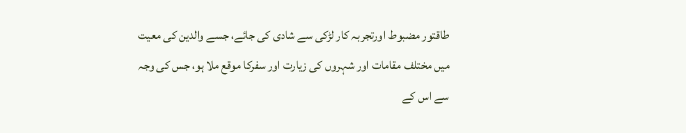طاقتور مضبوط اورتجربہ کار لڑکی سے شادی کی جائے، جسے والدین کی معیت میں مختلف مقامات اور شہروں کی زیارت اور سفرکا موقع ملا ہو، جس کی وجہ سے اس کے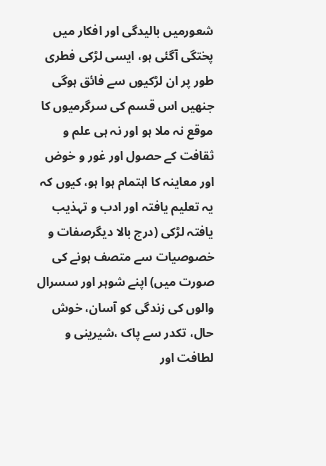شعورمیں بالیدگی اور افکار میں پختگی آگئی ہو، ایسی لڑکی فطری طور پر ان لڑکیوں سے فائق ہوگی جنھیں اس قسم کی سرگرمیوں کا موقع نہ ملا ہو اور نہ ہی علم و ثقافت کے حصول اور غور و خوض اور معاینہ کا اہتمام ہوا ہو، کیوں کہ یہ تعلیم یافتہ اور ادب و تہذیب یافتہ لڑکی (درج بالا دیگرصفات و خصوصیات سے متصف ہونے کی صورت میں) اپنے شوہر اور سسرال والوں کی زندگی کو آسان، خوش حال، تکدر سے پاک ،شیرینی و لطافت اور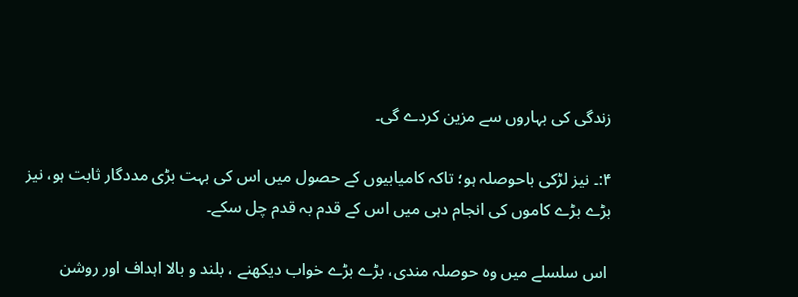زندگی کی بہاروں سے مزین کردے گی۔

۴:۔ نیز لڑکی باحوصلہ ہو؛ تاکہ کامیابیوں کے حصول میں اس کی بہت بڑی مددگار ثابت ہو، نیز بڑے بڑے کاموں کی انجام دہی میں اس کے قدم بہ قدم چل سکے۔

 اس سلسلے میں وہ حوصلہ مندی، بڑے بڑے خواب دیکھنے ، بلند و بالا اہداف اور روشن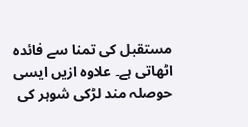مستقبل کی تمنا سے فائدہ اٹھاتی ہے۔ علاوہ ازیں ایسی حوصلہ مند لڑکی شوہر کی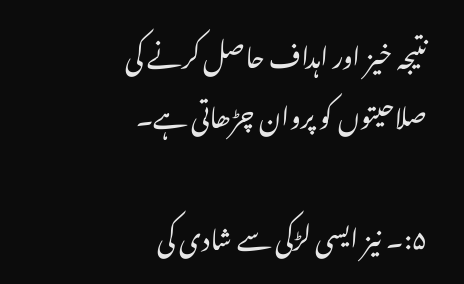نتیجہ خیز اور اہداف حاصل کرنے کی صلاحیتوں کو پروان چڑھاتی ہے۔

۵:۔ نیز ایسی لڑکی سے شادی کی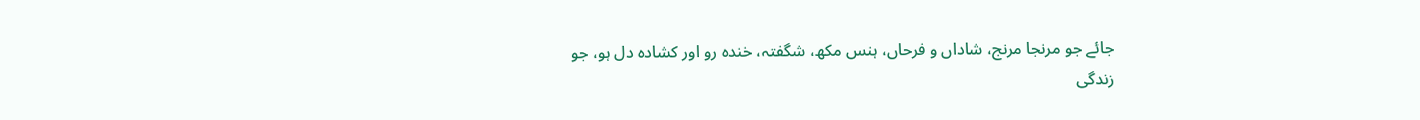جائے جو مرنجا مرنج، شاداں و فرحاں، ہنس مکھ، شگفتہ، خندہ رو اور کشادہ دل ہو، جو زندگی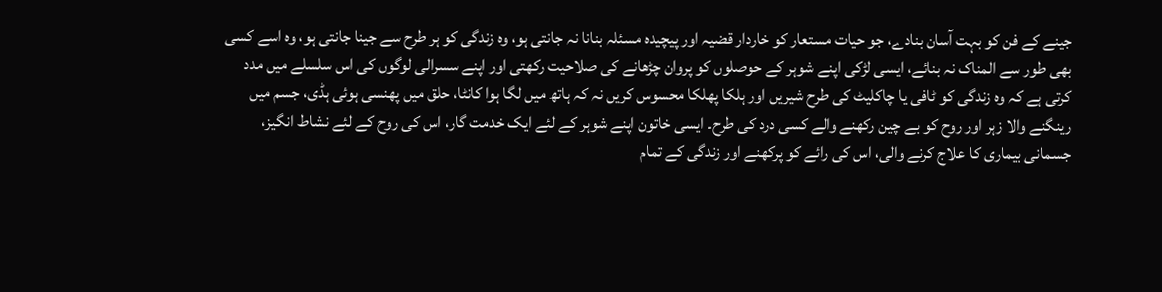جینے کے فن کو بہت آسان بنادے، جو حیات مستعار کو خاردار قضیہ اور پیچیدہ مسئلہ بنانا نہ جانتی ہو، وہ زندگی کو ہر طرح سے جینا جانتی ہو، وہ اسے کسی بھی طور سے المناک نہ بنائے، ایسی لڑکی اپنے شوہر کے حوصلوں کو پروان چڑھانے کی صلاحیت رکھتی اور اپنے سسرالی لوگوں کی اس سلسلے میں مدد کرتی ہے کہ وہ زندگی کو ٹافی یا چاکلیٹ کی طرح شیریں اور ہلکا پھلکا محسوس کریں نہ کہ ہاتھ میں لگا ہوا کانٹا، حلق میں پھنسی ہوئی ہڈی، جسم میں رینگنے والا زہر اور روح کو بے چین رکھنے والے کسی درد کی طرح۔ ایسی خاتون اپنے شوہر کے لئے ایک خدمت گار، اس کی روح کے لئے نشاط انگیز، جسمانی بیماری کا علاج کرنے والی، اس کی رائے کو پرکھنے اور زندگی کے تمام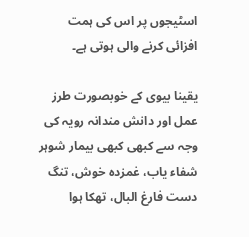اسٹیجوں پر اس کی ہمت افزائی کرنے والی ہوتی ہے۔

یقینا بیوی کے خوبصورت طرز عمل اور دانش مندانہ رویہ کی وجہ سے کبھی کبھی بیمار شوہر شفاء یاب، غمزدہ خوش، تنگ دست فارغ البال، تھکا ہوا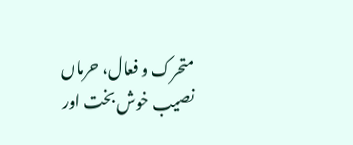متحرک و فعال، حرماں نصیب خوش بخت اور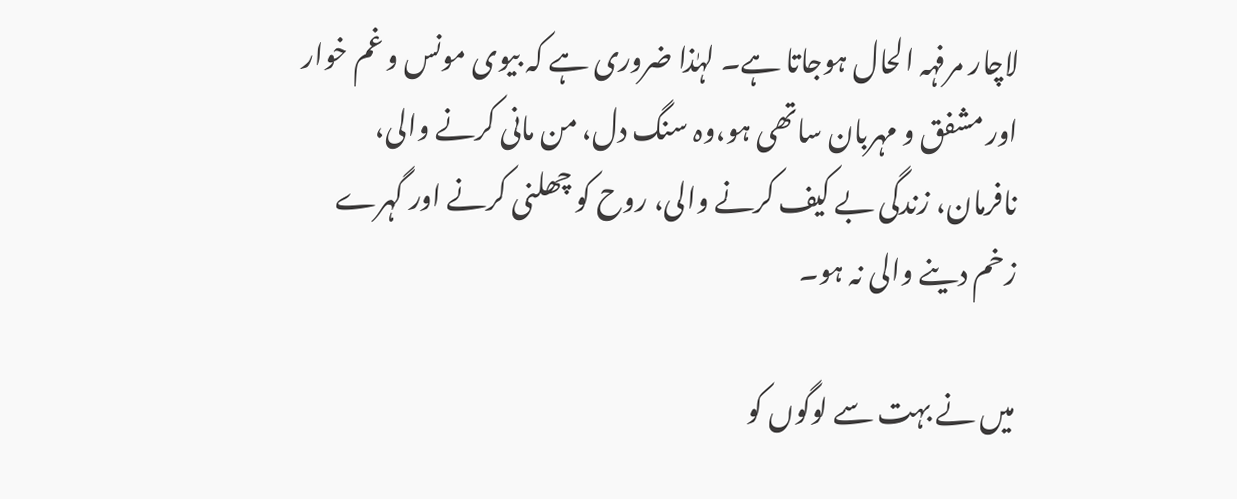لاچار مرفہہ الحال ہوجاتا ہے۔ لہٰذا ضروری ہے کہ بیوی مونس و غم خوار اور مشفق و مہربان ساتھی ہو،وہ سنگ دل، من مانی کرنے والی، نافرمان، زندگی بے کیف کرنے والی، روح کو چھلنی کرنے اور گہرے زخم دینے والی نہ ہو۔

میں نے بہت سے لوگوں کو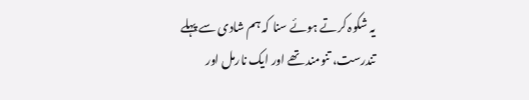یہ شکوہ کرتے ہوئے سنا کہ ہم شادی سے پہلے تندرست، تنومند تھے اور ایک نارمل اور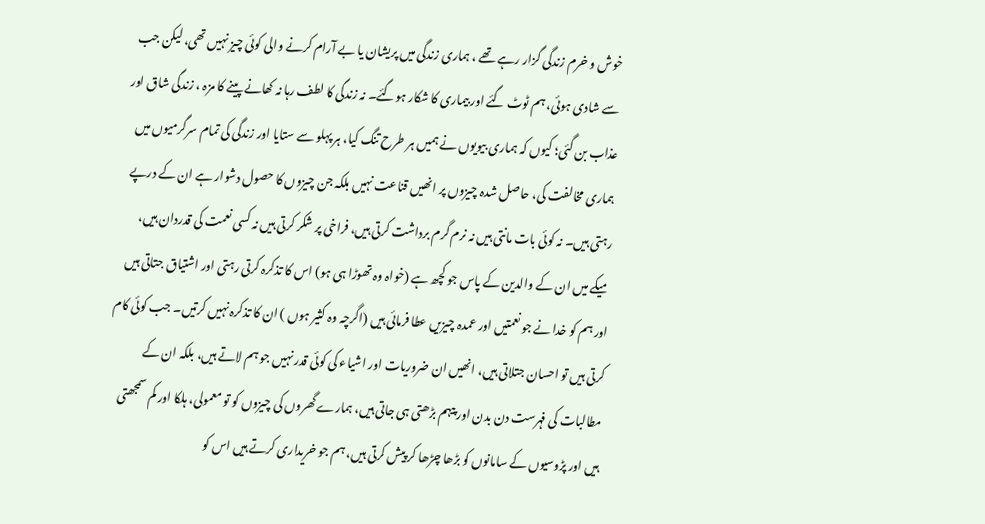خوش و خرم زندگی گزار رہے تھے ، ہماری زندگی میں پریشان یا بے آرام کرنے والی کوئی چیز نہیں تھی، لیکن جب سے شادی ہوئی، ہم ٹوٹ گئے اور بیماری کا شکار ہوگئے۔ نہ زندگی کا لطف رہا نہ کھانے پینے کا مزہ ، زندگی شاق اور عذاب بن گئی؛ کیوں کہ ہماری بیویوں نے ہمیں ہر طرح تنگ کیا، ہر پہلو سے ستایا اور زندگی کی تمام سرگرمیوں میں ہماری مخالفت کی، حاصل شدہ چیزوں پر انھیں قناعت نہیں بلکہ جن چیزوں کا حصول دشوار ہے ان کے درپے رہتی ہیں۔ نہ کوئی بات مانتی ہیں نہ نرم گرم برداشت کرتی ہیں، فراخی پر شکر کرتی ہیں نہ کسی نعمت کی قدردان ہیں، میکے میں ان کے والدین کے پاس جو کچھ ہے (خواہ وہ تھوڑا ہی ہو) اس کا تذکرہ کرتی رہتی اور اشتیاق جتاتی ہیں اور ہم کو خدا نے جو نعمتیں اور عمدہ چیزیں عطا فرمائی ہیں (اگرچہ وہ کثیر ہوں ) ان کا تذکرہ نہیں کرتیں۔ جب کوئی کام کرتی ہیں تو احسان جتلاتی ہیں، انھیں ان ضروریات اور اشیاء کی کوئی قدر نہیں جو ہم لاتے ہیں، بلکہ ان کے مطالبات کی فہرست دن بدن اور پیہم بڑھتی ہی جاتی ہیں، ہمارے گھروں کی چیزوں کو تو معمولی، ہلکا اور کم سمجھتی ہیں اور پڑوسیوں کے سامانوں کو بڑھا چڑھا کر پیش کرتی ہیں، ہم جو خریداری کرتے ہیں اس کو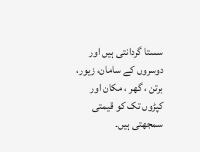سستا گردانتی ہیں اور دوسروں کے سامان، زیور، برتن ، گھر ، مکان اور کپڑوں تک کو قیمتی سمجھتی ہیں۔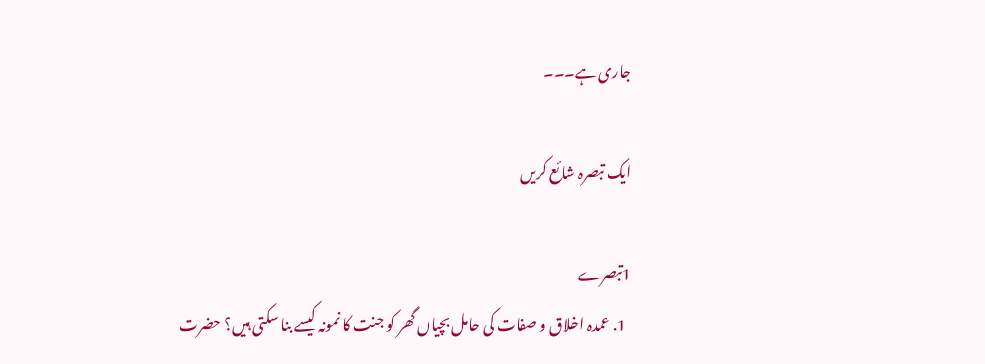جاری ہے۔۔۔

ایک تبصرہ شائع کریں

1تبصرے
  1. عمدہ اخلاق و صفات کی حامل بچیاں گھر کو جنت کا نمونہ کیسے بنا سکتی ہیں؟ حضرت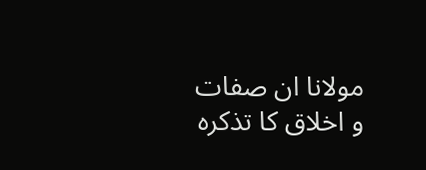مولانا ان صفات و اخلاق کا تذکرہ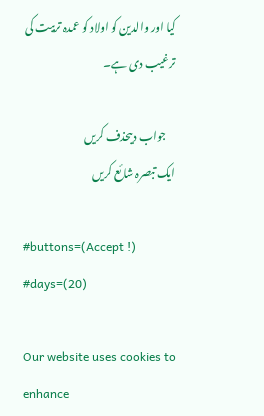کیا اور والدین کو اولاد کو عمدہ تربیت کی ترغیب دی ہے۔

    جواب دیںحذف کریں
ایک تبصرہ شائع کریں

#buttons=(Accept !) #days=(20)

Our website uses cookies to enhance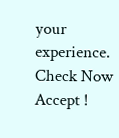your experience. Check Now
Accept !